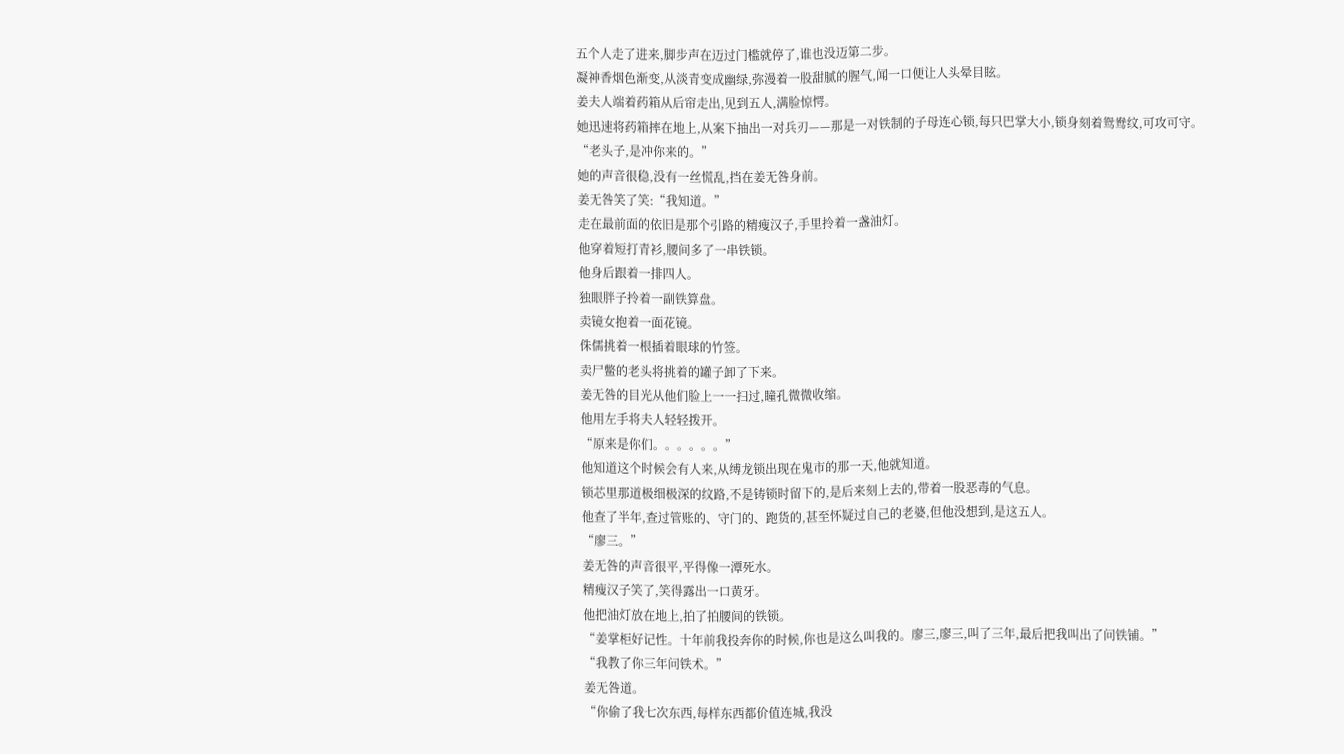五个人走了进来,脚步声在迈过门槛就停了,谁也没迈第二步。
凝神香烟色渐变,从淡青变成幽绿,弥漫着一股甜腻的腥气,闻一口便让人头晕目眩。
姜夫人端着药箱从后帘走出,见到五人,满脸惊愕。
她迅速将药箱摔在地上,从案下抽出一对兵刃——那是一对铁制的子母连心锁,每只巴掌大小,锁身刻着鸳鸯纹,可攻可守。
“老头子,是冲你来的。”
她的声音很稳,没有一丝慌乱,挡在姜无咎身前。
姜无咎笑了笑:“我知道。”
走在最前面的依旧是那个引路的精瘦汉子,手里拎着一盏油灯。
他穿着短打青衫,腰间多了一串铁锁。
他身后跟着一排四人。
独眼胖子拎着一副铁算盘。
卖镜女抱着一面花镜。
侏儒挑着一根插着眼球的竹签。
卖尸鳖的老头将挑着的罐子卸了下来。
姜无咎的目光从他们脸上一一扫过,瞳孔微微收缩。
他用左手将夫人轻轻拨开。
“原来是你们。。。。。。”
他知道这个时候会有人来,从缚龙锁出现在鬼市的那一天,他就知道。
锁芯里那道极细极深的纹路,不是铸锁时留下的,是后来刻上去的,带着一股恶毒的气息。
他查了半年,查过管账的、守门的、跑货的,甚至怀疑过自己的老婆,但他没想到,是这五人。
“廖三。”
姜无咎的声音很平,平得像一潭死水。
精瘦汉子笑了,笑得露出一口黄牙。
他把油灯放在地上,拍了拍腰间的铁锁。
“姜掌柜好记性。十年前我投奔你的时候,你也是这么叫我的。廖三,廖三,叫了三年,最后把我叫出了问铁铺。”
“我教了你三年问铁术。”
姜无咎道。
“你偷了我七次东西,每样东西都价值连城,我没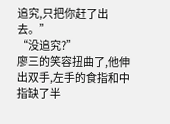追究,只把你赶了出去。”
“没追究?”
廖三的笑容扭曲了,他伸出双手,左手的食指和中指缺了半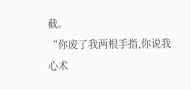截。
“你废了我两根手指,你说我心术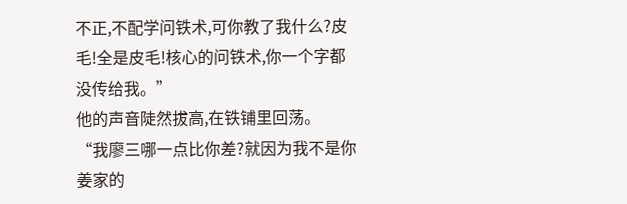不正,不配学问铁术,可你教了我什么?皮毛!全是皮毛!核心的问铁术,你一个字都没传给我。”
他的声音陡然拔高,在铁铺里回荡。
“我廖三哪一点比你差?就因为我不是你姜家的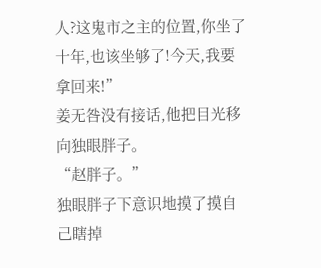人?这鬼市之主的位置,你坐了十年,也该坐够了!今天,我要拿回来!”
姜无咎没有接话,他把目光移向独眼胖子。
“赵胖子。”
独眼胖子下意识地摸了摸自己瞎掉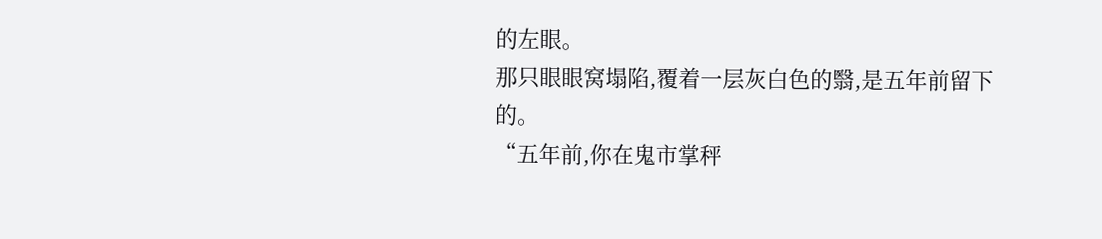的左眼。
那只眼眼窝塌陷,覆着一层灰白色的翳,是五年前留下的。
“五年前,你在鬼市掌秤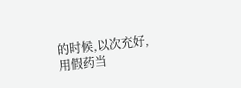的时候,以次充好,用假药当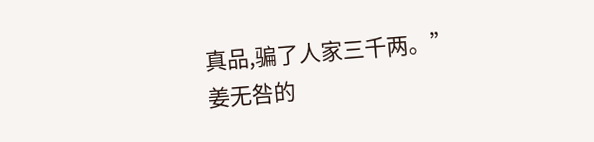真品,骗了人家三千两。”
姜无咎的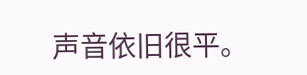声音依旧很平。